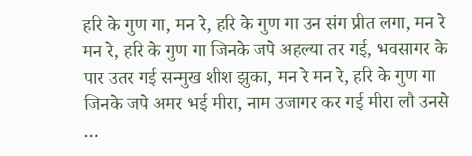हरि के गुण गा, मन रे, हरि के गुण गा उन संग प्रीत लगा, मन रे मन रे, हरि के गुण गा जिनके जपे अहल्या तर गई, भवसागर के पार उतर गई सन्मुख शीश झुका, मन रे मन रे, हरि के गुण गा जिनके जपे अमर भई मीरा, नाम उजागर कर गई मीरा लौ उनसे …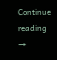Continue reading →